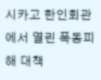시카고 한인회관에서 열린 폭동피해 대책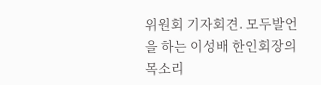위원회 기자회견. 모두발언을 하는 이성배 한인회장의 목소리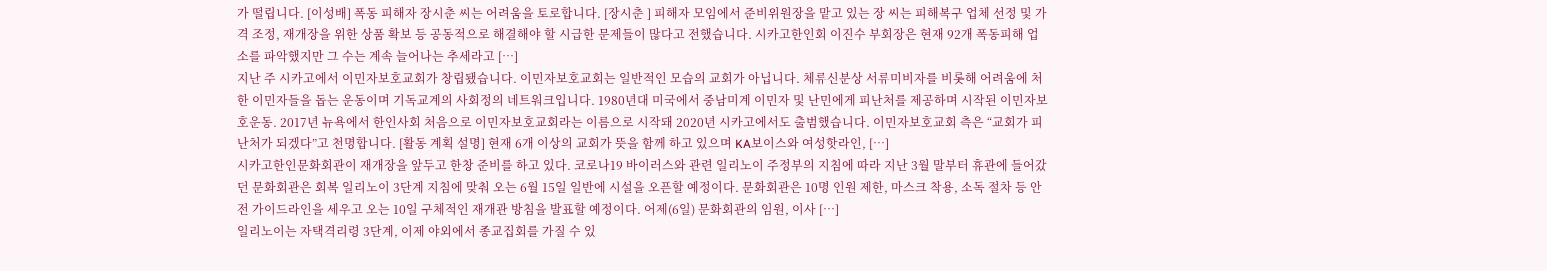가 떨립니다. [이성배] 폭동 피해자 장시춘 씨는 어려움을 토로합니다. [장시춘 ] 피해자 모임에서 준비위원장을 맡고 있는 장 씨는 피해복구 업체 선정 및 가격 조정, 재개장을 위한 상품 확보 등 공동적으로 해결해야 할 시급한 문제들이 많다고 전했습니다. 시카고한인회 이진수 부회장은 현재 92개 폭동피해 업소를 파악했지만 그 수는 계속 늘어나는 추세라고 […]
지난 주 시카고에서 이민자보호교회가 창립됐습니다. 이민자보호교회는 일반적인 모습의 교회가 아닙니다. 체류신분상 서류미비자를 비롯해 어려움에 처한 이민자들을 돕는 운동이며 기독교계의 사회정의 네트워크입니다. 1980년대 미국에서 중남미계 이민자 및 난민에게 피난처를 제공하며 시작된 이민자보호운동. 2017년 뉴욕에서 한인사회 처음으로 이민자보호교회라는 이름으로 시작돼 2020년 시카고에서도 출범했습니다. 이민자보호교회 측은 “교회가 피난처가 되겠다”고 천명합니다. [활동 계획 설명] 현재 6개 이상의 교회가 뜻을 함께 하고 있으며 KA보이스와 여성핫라인, […]
시카고한인문화회관이 재개장을 앞두고 한창 준비를 하고 있다. 코로나19 바이러스와 관련 일리노이 주정부의 지침에 따라 지난 3월 말부터 휴관에 들어갔던 문화회관은 회복 일리노이 3단계 지침에 맞춰 오는 6월 15일 일반에 시설을 오픈할 예정이다. 문화회관은 10명 인원 제한, 마스크 착용, 소독 절차 등 안전 가이드라인을 세우고 오는 10일 구체적인 재개관 방침을 발표할 예정이다. 어제(6일) 문화회관의 임원, 이사 […]
일리노이는 자택격리령 3단계, 이제 야외에서 종교집회를 가질 수 있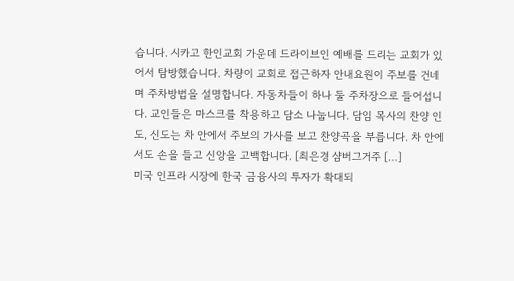습니다. 시카고 한인교회 가운데 드라이브인 예배를 드리는 교회가 있어서 탐방했습니다. 차량이 교회로 접근하자 안내요원이 주보를 건네며 주차방법을 설명합니다. 자동차들이 하나 둘 주차장으로 들어섭니다. 교인들은 마스크를 착용하고 담소 나눕니다. 담임 목사의 찬양 인도, 신도는 차 안에서 주보의 가사를 보고 찬양곡을 부릅니다. 차 안에서도 손을 들고 신앙을 고백합니다. [최은경 샴버그거주 […]
미국 인프라 시장에 한국 금융사의 투자가 확대되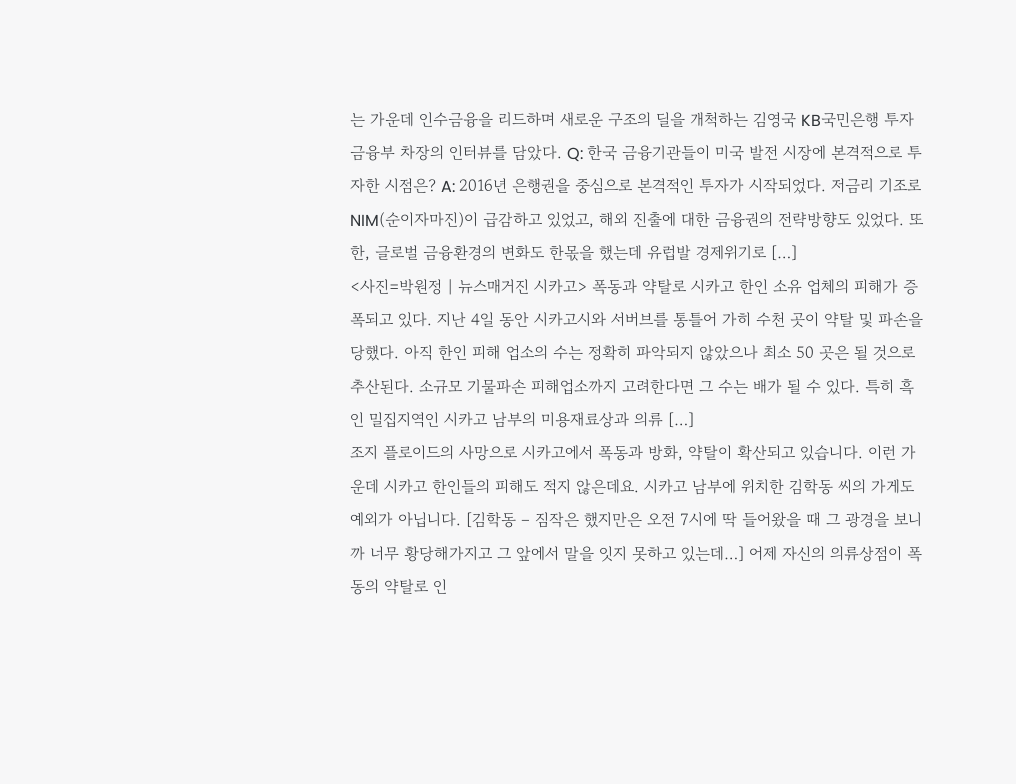는 가운데 인수금융을 리드하며 새로운 구조의 딜을 개척하는 김영국 KB국민은행 투자금융부 차장의 인터뷰를 담았다. Q: 한국 금융기관들이 미국 발전 시장에 본격적으로 투자한 시점은? A: 2016년 은행권을 중심으로 본격적인 투자가 시작되었다. 저금리 기조로 NIM(순이자마진)이 급감하고 있었고, 해외 진출에 대한 금융권의 전략방향도 있었다. 또한, 글로벌 금융환경의 변화도 한몫을 했는데 유럽발 경제위기로 […]
<사진=박원정 | 뉴스매거진 시카고> 폭동과 약탈로 시카고 한인 소유 업체의 피해가 증폭되고 있다. 지난 4일 동안 시카고시와 서버브를 통틀어 가히 수천 곳이 약탈 및 파손을 당했다. 아직 한인 피해 업소의 수는 정확히 파악되지 않았으나 최소 50 곳은 될 것으로 추산된다. 소규모 기물파손 피해업소까지 고려한다면 그 수는 배가 될 수 있다. 특히 흑인 밀집지역인 시카고 남부의 미용재료상과 의류 […]
조지 플로이드의 사망으로 시카고에서 폭동과 방화, 약탈이 확산되고 있습니다. 이런 가운데 시카고 한인들의 피해도 적지 않은데요. 시카고 남부에 위치한 김학동 씨의 가게도 예외가 아닙니다. [김학동 – 짐작은 했지만은 오전 7시에 딱 들어왔을 때 그 광경을 보니까 너무 황당해가지고 그 앞에서 말을 잇지 못하고 있는데…] 어제 자신의 의류상점이 폭동의 약탈로 인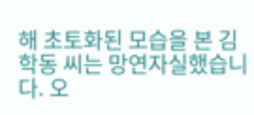해 초토화된 모습을 본 김학동 씨는 망연자실했습니다. 오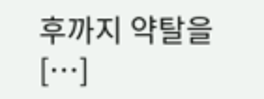후까지 약탈을 […]